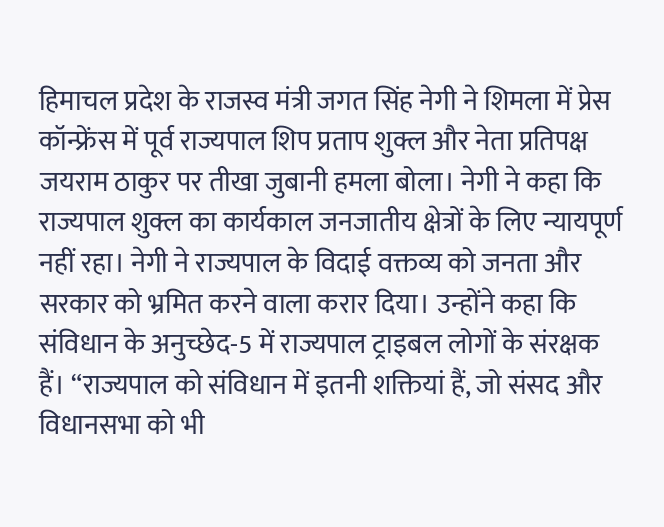हिमाचल प्रदेश के राजस्व मंत्री जगत सिंह नेगी ने शिमला में प्रेस कॉन्फ्रेंस में पूर्व राज्यपाल शिप प्रताप शुक्ल और नेता प्रतिपक्ष जयराम ठाकुर पर तीखा जुबानी हमला बोला। नेगी ने कहा कि राज्यपाल शुक्ल का कार्यकाल जनजातीय क्षेत्रों के लिए न्यायपूर्ण नहीं रहा। नेगी ने राज्यपाल के विदाई वक्तव्य को जनता और सरकार को भ्रमित करने वाला करार दिया। उन्होंने कहा कि संविधान के अनुच्छेद-5 में राज्यपाल ट्राइबल लोगों के संरक्षक हैं। “राज्यपाल को संविधान में इतनी शक्तियां हैं, जो संसद और विधानसभा को भी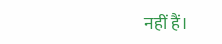नहीं हैं।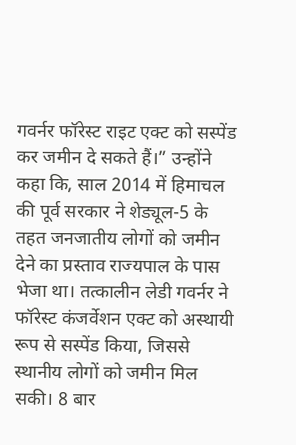गवर्नर फॉरेस्ट राइट एक्ट को सस्पेंड कर जमीन दे सकते हैं।” उन्होंने कहा कि, साल 2014 में हिमाचल की पूर्व सरकार ने शेड्यूल-5 के तहत जनजातीय लोगों को जमीन देने का प्रस्ताव राज्यपाल के पास भेजा था। तत्कालीन लेडी गवर्नर ने फॉरेस्ट कंजर्वेशन एक्ट को अस्थायी रूप से सस्पेंड किया, जिससे स्थानीय लोगों को जमीन मिल सकी। 8 बार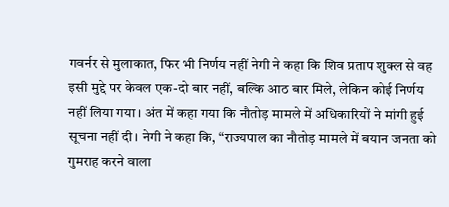गवर्नर से मुलाकात, फिर भी निर्णय नहीं नेगी ने कहा कि शिव प्रताप शुक्ल से वह इसी मुद्दे पर केवल एक-दो बार नहीं, बल्कि आठ बार मिले, लेकिन कोई निर्णय नहीं लिया गया। अंत में कहा गया कि नौतोड़ मामले में अधिकारियों ने मांगी हुई सूचना नहीं दी। नेगी ने कहा कि, “राज्यपाल का नौतोड़ मामले में बयान जनता को गुमराह करने वाला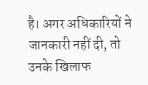है। अगर अधिकारियों ने जानकारी नहीं दी, तो उनके खिलाफ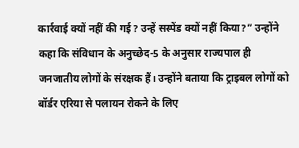कार्रवाई क्यों नहीं की गई? उन्हें सस्पेंड क्यों नहीं किया?” उन्होंने कहा कि संविधान के अनुच्छेद-5 के अनुसार राज्यपाल ही जनजातीय लोगों के संरक्षक हैं। उन्होंने बताया कि ट्राइबल लोगों को बॉर्डर एरिया से पलायन रोकने के लिए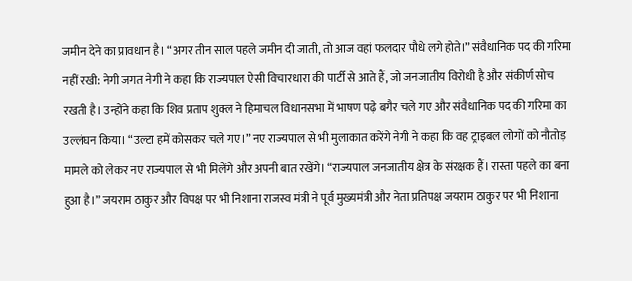जमीन देने का प्रावधान है। “अगर तीन साल पहले जमीन दी जाती, तो आज वहां फलदार पौधे लगे होते।” संवैधानिक पद की गरिमा नहीं रखी: नेगी जगत नेगी ने कहा कि राज्यपाल ऐसी विचारधारा की पार्टी से आते हैं, जो जनजातीय विरोधी है और संकीर्ण सोच रखती है। उन्होंने कहा कि शिव प्रताप शुक्ल ने हिमाचल विधानसभा में भाषण पढ़े बगैर चले गए और संवैधानिक पद की गरिमा का उल्लंघन किया। “उल्टा हमें कोसकर चले गए।” नए राज्यपाल से भी मुलाकात करेंगे नेगी ने कहा कि वह ट्राइबल लोगों को नौतोड़ मामले को लेकर नए राज्यपाल से भी मिलेंगे और अपनी बात रखेंगे। “राज्यपाल जनजातीय क्षेत्र के संरक्षक हैं। रास्ता पहले का बना हुआ है।” जयराम ठाकुर और विपक्ष पर भी निशाना राजस्व मंत्री ने पूर्व मुख्यमंत्री और नेता प्रतिपक्ष जयराम ठाकुर पर भी निशाना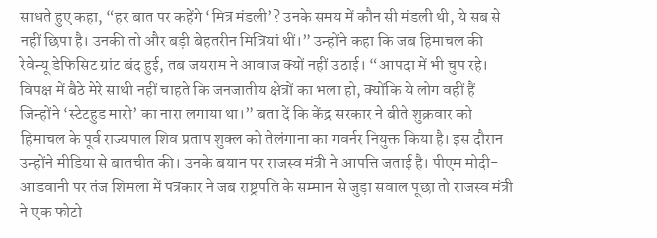साधते हुए कहा, “हर बात पर कहेंगे ‘मित्र मंडली’? उनके समय में कौन सी मंडली थी, ये सब से नहीं छिपा है। उनकी तो और बड़ी बेहतरीन मित्रियां थीं।” उन्होंने कहा कि जब हिमाचल की रेवेन्यू डेफिसिट ग्रांट बंद हुई, तब जयराम ने आवाज क्यों नहीं उठाई। “आपदा में भी चुप रहे। विपक्ष में बैठे मेरे साथी नहीं चाहते कि जनजातीय क्षेत्रों का भला हो, क्योंकि ये लोग वहीं हैं जिन्होंने ‘स्टेटहुड मारो’ का नारा लगाया था।” बता दें कि केंद्र सरकार ने बीते शुक्रवार को हिमाचल के पूर्व राज्यपाल शिव प्रताप शुक्ल को तेलंगाना का गवर्नर नियुक्त किया है। इस दौरान उन्होंने मीडिया से बातचीत की। उनके बयान पर राजस्व मंत्री ने आपत्ति जताई है। पीएम मोदी-आडवानी पर तंज शिमला में पत्रकार ने जब राष्ट्रपति के सम्मान से जुड़ा सवाल पूछा तो राजस्व मंत्री ने एक फोटो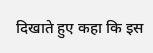दिखाते हुए कहा कि इस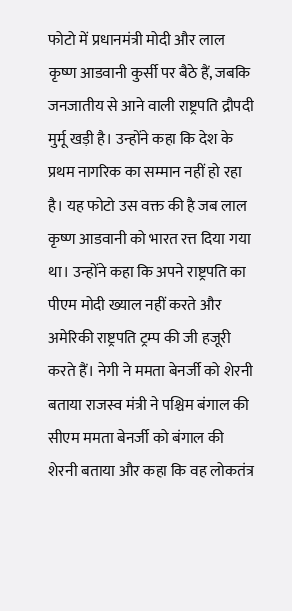फोटो में प्रधानमंत्री मोदी और लाल कृष्ण आडवानी कुर्सी पर बैठे हैं, जबकि जनजातीय से आने वाली राष्ट्रपति द्रौपदी मुर्मू खड़ी है। उन्होंने कहा कि देश के प्रथम नागरिक का सम्मान नहीं हो रहा है। यह फोटो उस वक्त की है जब लाल कृष्ण आडवानी को भारत रत्त दिया गया था। उन्होंने कहा कि अपने राष्ट्रपति का पीएम मोदी ख्याल नहीं करते और अमेरिकी राष्ट्रपति ट्रम्प की जी हजूरी करते हैं। नेगी ने ममता बेनर्जी को शेरनी बताया राजस्व मंत्री ने पश्चिम बंगाल की सीएम ममता बेनर्जी को बंगाल की शेरनी बताया और कहा कि वह लोकतंत्र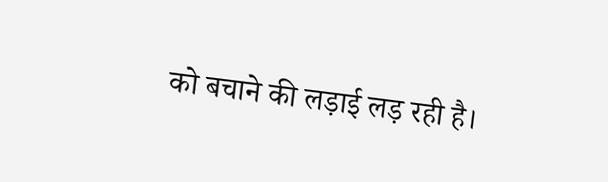को बचाने की लड़ाई लड़ रही है।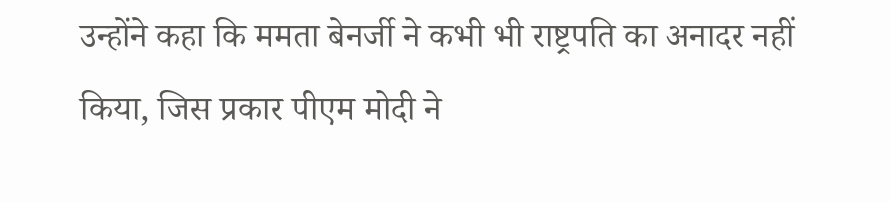उन्होंने कहा कि ममता बेनर्जी ने कभी भी राष्ट्रपति का अनादर नहीं किया, जिस प्रकार पीएम मोदी ने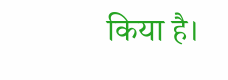किया है।